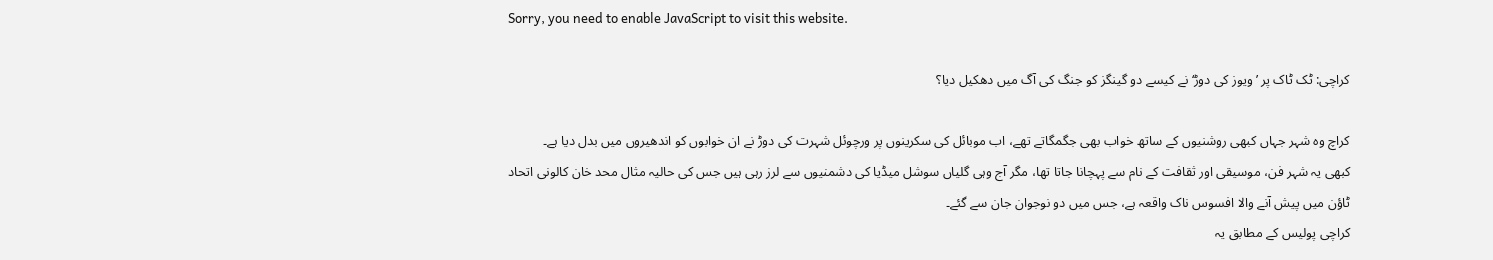Sorry, you need to enable JavaScript to visit this website.

کراچی: ٹک ٹاک پر ’ویوز کی دوڑ‘ نے کیسے دو گینگز کو جنگ کی آگ میں دھکیل دیا؟

کراچ وہ شہر جہاں کبھی روشنیوں کے ساتھ خواب بھی جگمگاتے تھے، اب موبائل کی سکرینوں پر ورچوئل شہرت کی دوڑ نے ان خوابوں کو اندھیروں میں بدل دیا ہے۔
کبھی یہ شہر فن، موسیقی اور ثقافت کے نام سے پہچانا جاتا تھا، مگر آج وہی گلیاں سوشل میڈیا کی دشمنیوں سے لرز رہی ہیں جس کی حالیہ مثال محد خان کالونی اتحاد ٹاؤن میں پیش آنے والا افسوس ناک واقعہ ہے، جس میں دو نوجوان جان سے گئے۔
کراچی پولیس کے مطابق یہ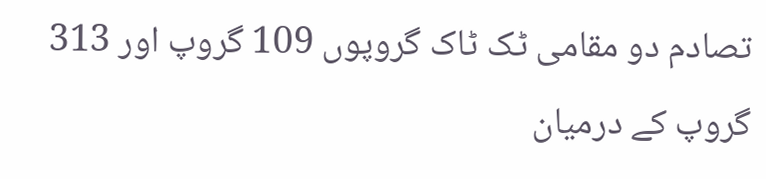تصادم دو مقامی ٹک ٹاک گروپوں 109 گروپ اور 313 گروپ کے درمیان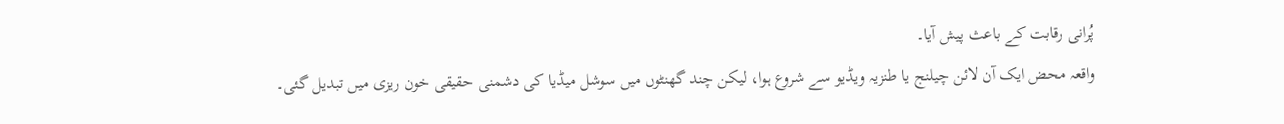پُرانی رقابت کے باعث پیش آیا۔
واقعہ محض ایک آن لائن چیلنج یا طنزیہ ویڈیو سے شروع ہوا، لیکن چند گھنٹوں میں سوشل میڈیا کی دشمنی حقیقی خون ریزی میں تبدیل گئی۔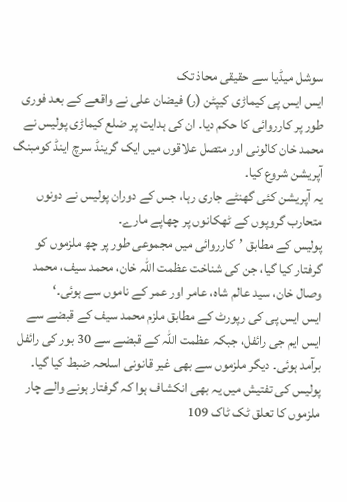سوشل میڈیا سے حقیقی محاذ تک
ایس ایس پی کیماڑی کیپٹن (ر) فیضان علی نے واقعے کے بعد فوری طور پر کارروائی کا حکم دیا۔ ان کی ہدایت پر ضلع کیماڑی پولیس نے محمد خان کالونی اور متصل علاقوں میں ایک گرینڈ سرچ اینڈ کومبنگ آپریشن شروع کیا۔
یہ آپریشن کئی گھنٹے جاری رہا، جس کے دوران پولیس نے دونوں متحارب گروپوں کے ٹھکانوں پر چھاپے مارے۔
پولیس کے مطابق ’کارروائی میں مجموعی طور پر چھ ملزموں کو گرفتار کیا گیا، جن کی شناخت عظمت اللہ خان، محمد سیف، محمد وصال خان، سید عالم شاہ، عامر اور عمر کے ناموں سے ہوئی۔‘
ایس ایس پی کی رپورٹ کے مطابق ملزم محمد سیف کے قبضے سے ایس ایم جی رائفل، جبکہ عظمت اللہ کے قبضے سے 30 بور کی رائفل برآمد ہوئی۔ دیگر ملزموں سے بھی غیر قانونی اسلحہ ضبط کیا گیا۔
پولیس کی تفتیش میں یہ بھی انکشاف ہوا کہ گرفتار ہونے والے چار ملزموں کا تعلق ٹک ٹاک 109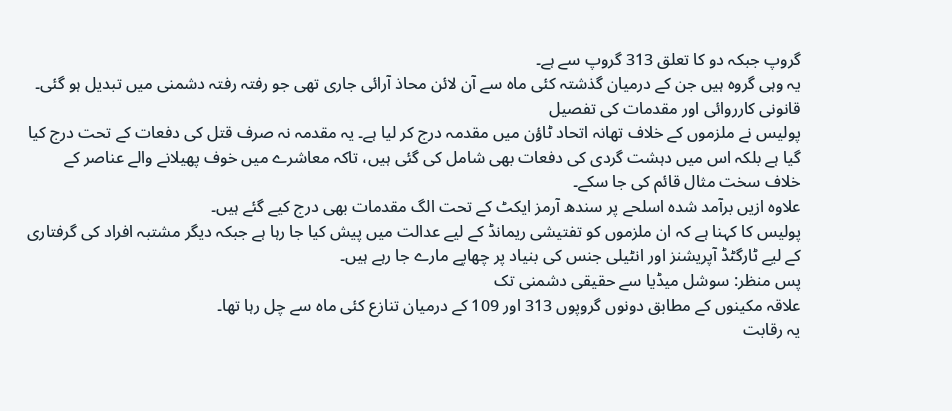گروپ جبکہ دو کا تعلق 313 گروپ سے ہے۔
یہ وہی گروہ ہیں جن کے درمیان گذشتہ کئی ماہ سے آن لائن محاذ آرائی جاری تھی جو رفتہ رفتہ دشمنی میں تبدیل ہو گئی۔
قانونی کارروائی اور مقدمات کی تفصیل
پولیس نے ملزموں کے خلاف تھانہ اتحاد ٹاؤن میں مقدمہ درج کر لیا ہے۔ یہ مقدمہ نہ صرف قتل کی دفعات کے تحت درج کیا گیا ہے بلکہ اس میں دہشت گردی کی دفعات بھی شامل کی گئی ہیں، تاکہ معاشرے میں خوف پھیلانے والے عناصر کے خلاف سخت مثال قائم کی جا سکے۔
علاوہ ازیں برآمد شدہ اسلحے پر سندھ آرمز ایکٹ کے تحت الگ مقدمات بھی درج کیے گئے ہیں۔
پولیس کا کہنا ہے کہ ان ملزموں کو تفتیشی ریمانڈ کے لیے عدالت میں پیش کیا جا رہا ہے جبکہ دیگر مشتبہ افراد کی گرفتاری کے لیے ٹارگٹڈ آپریشنز اور انٹیلی جنس کی بنیاد پر چھاپے مارے جا رہے ہیں۔
پس منظر: سوشل میڈیا سے حقیقی دشمنی تک
علاقہ مکینوں کے مطابق دونوں گروپوں 313 اور 109 کے درمیان تنازع کئی ماہ سے چل رہا تھا۔
یہ رقابت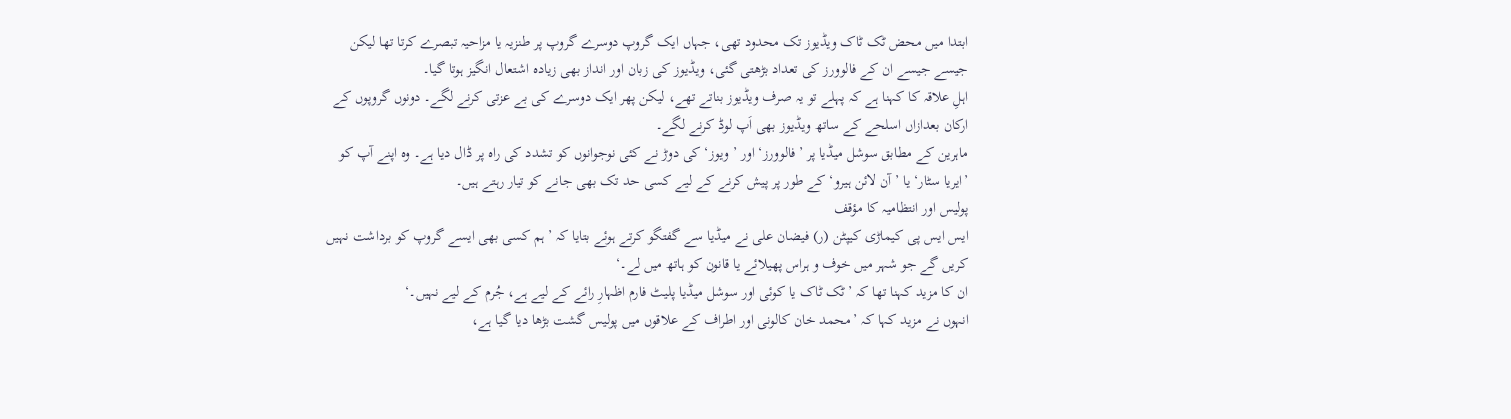ابتدا میں محض ٹک ٹاک ویڈیوز تک محدود تھی، جہاں ایک گروپ دوسرے گروپ پر طنزیہ یا مزاحیہ تبصرے کرتا تھا لیکن جیسے جیسے ان کے فالوورز کی تعداد بڑھتی گئی، ویڈیوز کی زبان اور انداز بھی زیادہ اشتعال انگیز ہوتا گیا۔
اہلِ علاقہ کا کہنا ہے کہ پہلے تو یہ صرف ویڈیوز بناتے تھے، لیکن پھر ایک دوسرے کی بے عزتی کرنے لگے۔ دونوں گروپوں کے ارکان بعدازاں اسلحے کے ساتھ ویڈیوز بھی اَپ لوڈ کرنے لگے۔
ماہرین کے مطابق سوشل میڈیا پر ’فالوورز‘ اور ’ویوز‘ کی دوڑ نے کئی نوجوانوں کو تشدد کی راہ پر ڈال دیا ہے۔ وہ اپنے آپ کو ’ایریا سٹار‘ یا ’آن لائن ہیرو‘ کے طور پر پیش کرنے کے لیے کسی حد تک بھی جانے کو تیار رہتے ہیں۔
پولیس اور انتظامیہ کا مؤقف
ایس ایس پی کیماڑی کیپٹن (ر) فیضان علی نے میڈیا سے گفتگو کرتے ہوئے بتایا کہ ’ہم کسی بھی ایسے گروپ کو برداشت نہیں کریں گے جو شہر میں خوف و ہراس پھیلائے یا قانون کو ہاتھ میں لے۔‘
ان کا مزید کہنا تھا کہ ’ٹک ٹاک یا کوئی اور سوشل میڈیا پلیٹ فارم اظہارِ رائے کے لیے ہے، جُرم کے لیے نہیں۔‘
انہوں نے مزید کہا کہ ’محمد خان کالونی اور اطراف کے علاقوں میں پولیس گشت بڑھا دیا گیا ہے،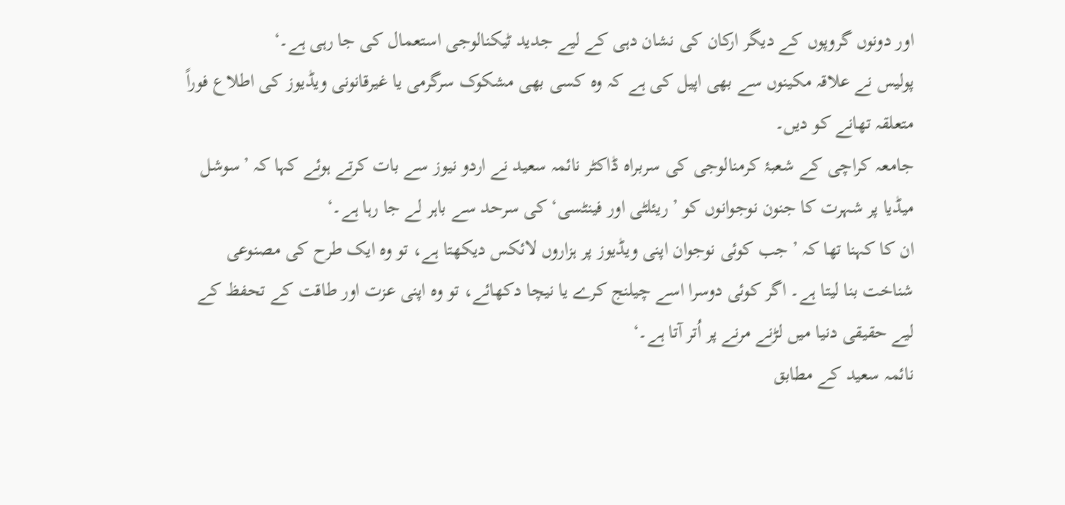اور دونوں گروپوں کے دیگر ارکان کی نشان دہی کے لیے جدید ٹیکنالوجی استعمال کی جا رہی ہے۔‘
پولیس نے علاقہ مکینوں سے بھی اپیل کی ہے کہ وہ کسی بھی مشکوک سرگرمی یا غیرقانونی ویڈیوز کی اطلاع فوراً متعلقہ تھانے کو دیں۔
جامعہ کراچی کے شعبۂ کرمنالوجی کی سربراہ ڈاکٹر نائمہ سعید نے اردو نیوز سے بات کرتے ہوئے کہا کہ ’سوشل میڈیا پر شہرت کا جنون نوجوانوں کو ’ریئلٹی اور فینٹسی‘ کی سرحد سے باہر لے جا رہا ہے۔‘
ان کا کہنا تھا کہ ’جب کوئی نوجوان اپنی ویڈیوز پر ہزاروں لائکس دیکھتا ہے، تو وہ ایک طرح کی مصنوعی شناخت بنا لیتا ہے۔ اگر کوئی دوسرا اسے چیلنج کرے یا نیچا دکھائے، تو وہ اپنی عزت اور طاقت کے تحفظ کے لیے حقیقی دنیا میں لڑنے مرنے پر اُتر آتا ہے۔‘
نائمہ سعید کے مطابق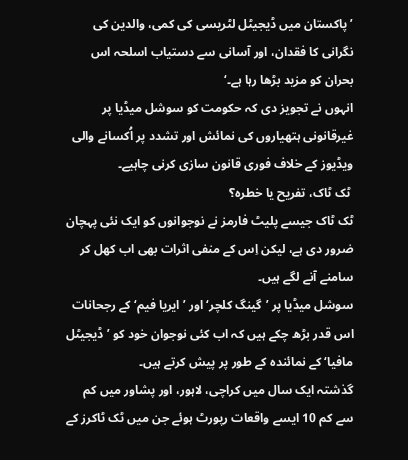’پاکستان میں ڈیجیٹل لٹریسی کی کمی، والدین کی نگرانی کا فقدان، اور آسانی سے دستیاب اسلحہ اس بحران کو مزید بڑھا رہا ہے۔‘
انہوں نے تجویز دی کہ حکومت کو سوشل میڈیا پر غیرقانونی ہتھیاروں کی نمائش اور تشدد پر اُکسانے والی ویڈیوز کے خلاف فوری قانون سازی کرنی چاہیے۔
 ٹک ٹاک، تفریح یا خطرہ؟
ٹک ٹاک جیسے پلیٹ فارمز نے نوجوانوں کو ایک نئی پہچان ضرور دی ہے، لیکن اِس کے منفی اثرات بھی اب کھل کر سامنے آنے لگے ہیں۔
سوشل میڈیا پر ’گینگ کلچر‘ اور ’ایریا فیم‘ کے رجحانات اس قدر بڑھ چکے ہیں کہ اب کئی نوجوان خود کو ’ڈیجیٹل مافیا‘ کے نمائندہ کے طور پر پیش کرتے ہیں۔
گذشتہ ایک سال میں کراچی، لاہور، اور پشاور میں کم سے کم 10 ایسے واقعات رپورٹ ہوئے جن میں ٹک ٹاکرز کے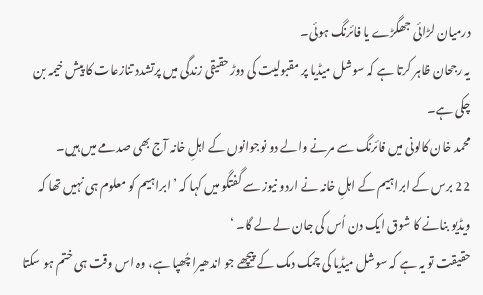درمیان لڑائی جھگڑے یا فائرنگ ہوئی۔
یہ رجحان ظاہر کرتا ہے کہ سوشل میڈیا پر مقبولیت کی دوڑ حقیقی زندگی میں پرتشدد تنازعات کا پیش خیمہ بن چکی ہے۔
محمد خان کالونی میں فائرنگ سے مرنے والے دو نوجوانوں کے اہلِ خانہ آج بھی صدمے میں ہیں۔
22 برس کے ابراہیم کے اہلِ خانہ نے اردو نیوز سے گفتگو میں کہا کہ ’ابراہیم کو معلوم ہی نہیں تھا کہ ویڈیو بنانے کا شوق ایک دن اُس کی جان لے لے گا۔ ‘
حقیقت تو یہ ہے کہ سوشل میڈیا کی چمک دمک کے پیچھے جو اندھیرا چُھپا ہے، وہ اس وقت ہی ختم ہو سکتا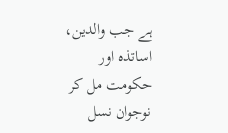ہے جب والدین، اساتذہ اور حکومت مل کر نوجوان نسل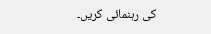کی رہنمائی کریں۔